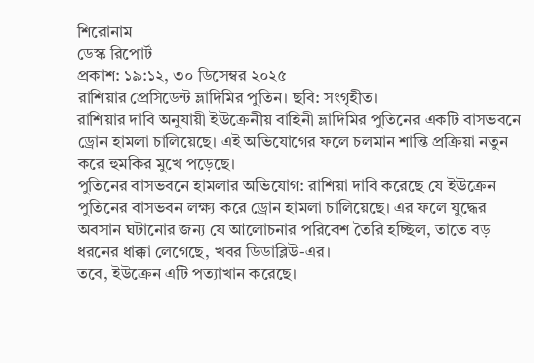শিরোনাম
ডেস্ক রিপোর্ট
প্রকাশ: ১৯:১২, ৩০ ডিসেম্বর ২০২৫
রাশিয়ার প্রেসিডেন্ট ভ্লাদিমির পুতিন। ছবি: সংগৃহীত।
রাশিয়ার দাবি অনুযায়ী ইউক্রেনীয় বাহিনী ভ্লাদিমির পুতিনের একটি বাসভবনে ড্রোন হামলা চালিয়েছে। এই অভিযোগের ফলে চলমান শান্তি প্রক্রিয়া নতুন করে হুমকির মুখে পড়েছে।
পুতিনের বাসভবনে হামলার অভিযোগ: রাশিয়া দাবি করেছে যে ইউক্রেন পুতিনের বাসভবন লক্ষ্য করে ড্রোন হামলা চালিয়েছে। এর ফলে যুদ্ধের অবসান ঘটানোর জন্য যে আলোচনার পরিবেশ তৈরি হচ্ছিল, তাতে বড় ধরনের ধাক্কা লেগেছে, খবর ডিডাব্লিউ-এর।
তবে, ইউক্রেন এটি পত্যাখান করেছে।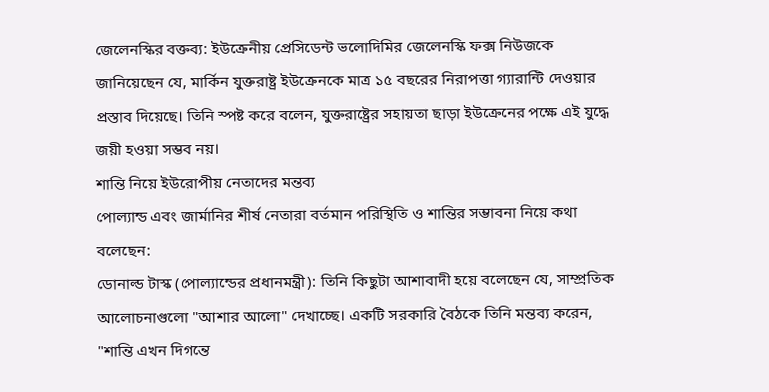জেলেনস্কির বক্তব্য: ইউক্রেনীয় প্রেসিডেন্ট ভলোদিমির জেলেনস্কি ফক্স নিউজকে জানিয়েছেন যে, মার্কিন যুক্তরাষ্ট্র ইউক্রেনকে মাত্র ১৫ বছরের নিরাপত্তা গ্যারান্টি দেওয়ার প্রস্তাব দিয়েছে। তিনি স্পষ্ট করে বলেন, যুক্তরাষ্ট্রের সহায়তা ছাড়া ইউক্রেনের পক্ষে এই যুদ্ধে জয়ী হওয়া সম্ভব নয়।
শান্তি নিয়ে ইউরোপীয় নেতাদের মন্তব্য
পোল্যান্ড এবং জার্মানির শীর্ষ নেতারা বর্তমান পরিস্থিতি ও শান্তির সম্ভাবনা নিয়ে কথা বলেছেন:
ডোনাল্ড টাস্ক (পোল্যান্ডের প্রধানমন্ত্রী): তিনি কিছুটা আশাবাদী হয়ে বলেছেন যে, সাম্প্রতিক আলোচনাগুলো "আশার আলো" দেখাচ্ছে। একটি সরকারি বৈঠকে তিনি মন্তব্য করেন, "শান্তি এখন দিগন্তে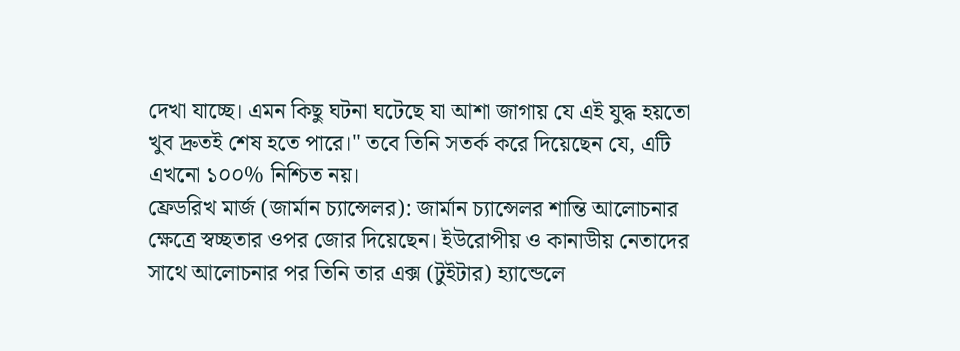দেখা যাচ্ছে। এমন কিছু ঘটনা ঘটেছে যা আশা জাগায় যে এই যুদ্ধ হয়তো খুব দ্রুতই শেষ হতে পারে।" তবে তিনি সতর্ক করে দিয়েছেন যে, এটি এখনো ১০০% নিশ্চিত নয়।
ফ্রেডরিখ মার্জ (জার্মান চ্যান্সেলর): জার্মান চ্যান্সেলর শান্তি আলোচনার ক্ষেত্রে স্বচ্ছতার ওপর জোর দিয়েছেন। ইউরোপীয় ও কানাডীয় নেতাদের সাথে আলোচনার পর তিনি তার এক্স (টুইটার) হ্যান্ডেলে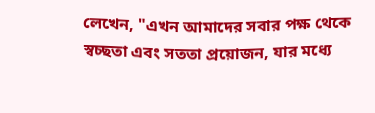লেখেন, "এখন আমাদের সবার পক্ষ থেকে স্বচ্ছতা এবং সততা প্রয়োজন, যার মধ্যে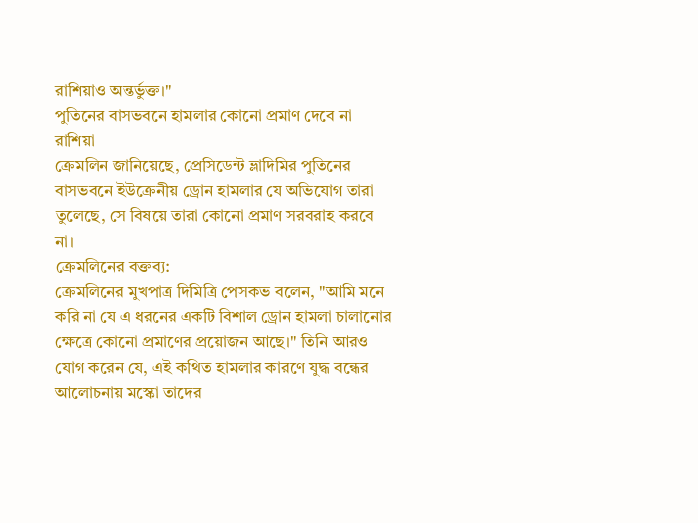রাশিয়াও অন্তর্ভুক্ত।"
পুতিনের বাসভবনে হামলার কোনো প্রমাণ দেবে না রাশিয়া
ক্রেমলিন জানিয়েছে, প্রেসিডেন্ট ভ্লাদিমির পুতিনের বাসভবনে ইউক্রেনীয় ড্রোন হামলার যে অভিযোগ তারা তুলেছে, সে বিষয়ে তারা কোনো প্রমাণ সরবরাহ করবে না।
ক্রেমলিনের বক্তব্য:
ক্রেমলিনের মুখপাত্র দিমিত্রি পেসকভ বলেন, "আমি মনে করি না যে এ ধরনের একটি বিশাল ড্রোন হামলা চালানোর ক্ষেত্রে কোনো প্রমাণের প্রয়োজন আছে।" তিনি আরও যোগ করেন যে, এই কথিত হামলার কারণে যুদ্ধ বন্ধের আলোচনায় মস্কো তাদের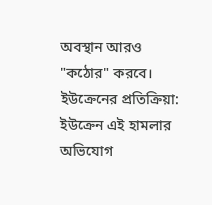অবস্থান আরও "কঠোর" করবে।
ইউক্রেনের প্রতিক্রিয়া:
ইউক্রেন এই হামলার অভিযোগ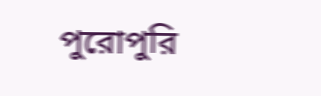পুরোপুরি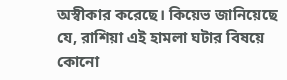অস্বীকার করেছে। কিয়েভ জানিয়েছে যে, রাশিয়া এই হামলা ঘটার বিষয়ে কোনো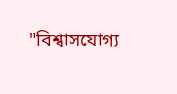"বিশ্বাসযোগ্য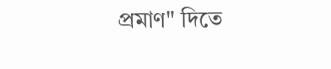প্রমাণ" দিতে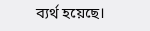ব্যর্থ হয়েছে।